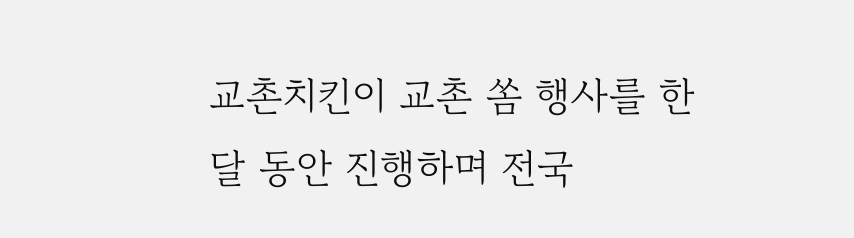교촌치킨이 교촌 쏨 행사를 한 달 동안 진행하며 전국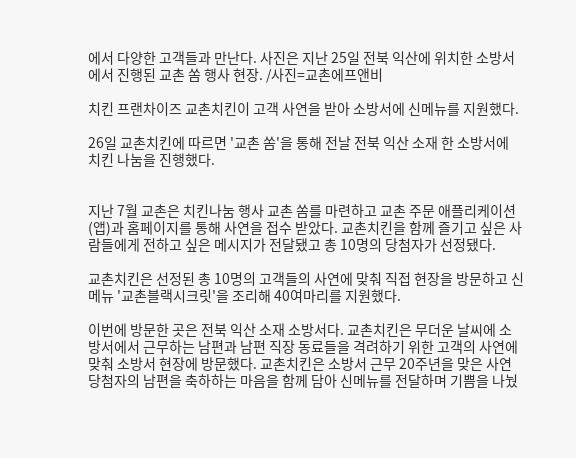에서 다양한 고객들과 만난다. 사진은 지난 25일 전북 익산에 위치한 소방서에서 진행된 교촌 쏨 행사 현장. /사진=교촌에프앤비

치킨 프랜차이즈 교촌치킨이 고객 사연을 받아 소방서에 신메뉴를 지원했다.

26일 교촌치킨에 따르면 '교촌 쏨'을 통해 전날 전북 익산 소재 한 소방서에 치킨 나눔을 진행했다.


지난 7월 교촌은 치킨나눔 행사 교촌 쏨를 마련하고 교촌 주문 애플리케이션(앱)과 홈페이지를 통해 사연을 접수 받았다. 교촌치킨을 함께 즐기고 싶은 사람들에게 전하고 싶은 메시지가 전달됐고 총 10명의 당첨자가 선정됐다.

교촌치킨은 선정된 총 10명의 고객들의 사연에 맞춰 직접 현장을 방문하고 신메뉴 '교촌블랙시크릿'을 조리해 40여마리를 지원했다.

이번에 방문한 곳은 전북 익산 소재 소방서다. 교촌치킨은 무더운 날씨에 소방서에서 근무하는 남편과 남편 직장 동료들을 격려하기 위한 고객의 사연에 맞춰 소방서 현장에 방문했다. 교촌치킨은 소방서 근무 20주년을 맞은 사연 당첨자의 남편을 축하하는 마음을 함께 담아 신메뉴를 전달하며 기쁨을 나눴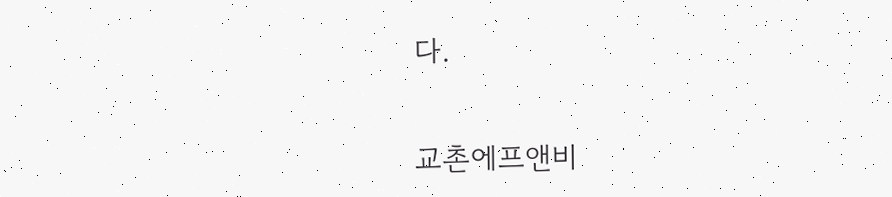다.


교촌에프앤비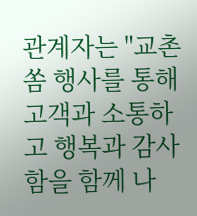관계자는 "교촌 쏨 행사를 통해 고객과 소통하고 행복과 감사함을 함께 나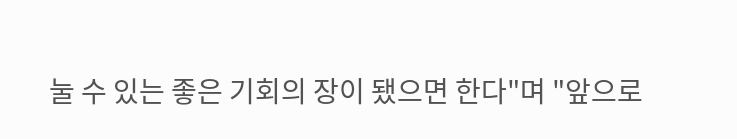눌 수 있는 좋은 기회의 장이 됐으면 한다"며 "앞으로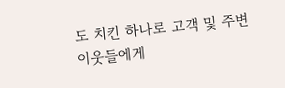도 치킨 하나로 고객 및 주변 이웃들에게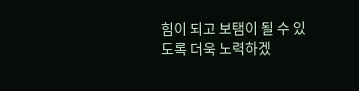힘이 되고 보탬이 될 수 있도록 더욱 노력하겠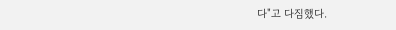다"고 다짐했다.